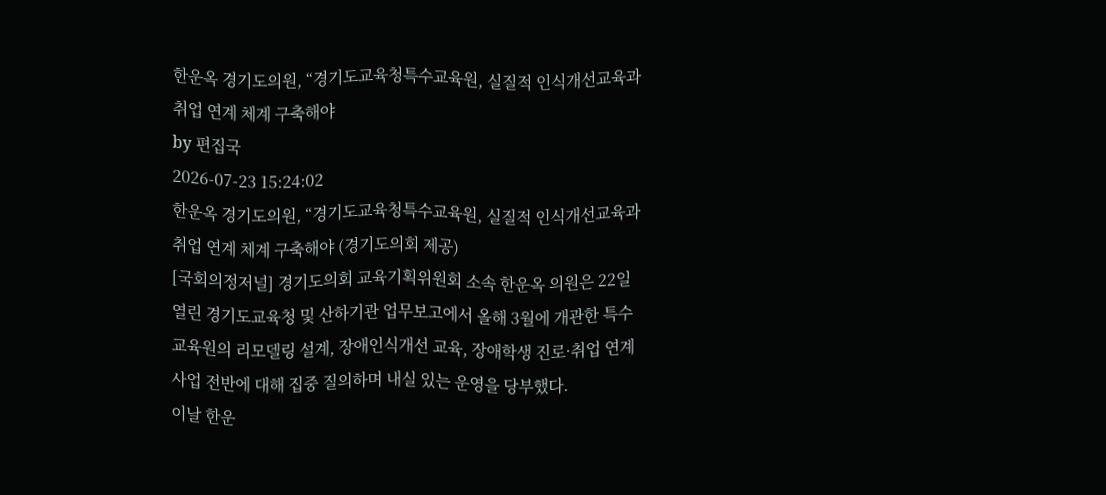한운옥 경기도의원, “경기도교육청특수교육원, 실질적 인식개선교육과 취업 연계 체계 구축해야
by 편집국
2026-07-23 15:24:02
한운옥 경기도의원, “경기도교육청특수교육원, 실질적 인식개선교육과 취업 연계 체계 구축해야 (경기도의회 제공)
[국회의정저널] 경기도의회 교육기획위원회 소속 한운옥 의원은 22일 열린 경기도교육청 및 산하기관 업무보고에서 올해 3월에 개관한 특수교육원의 리모델링 설계, 장애인식개선 교육, 장애학생 진로·취업 연계 사업 전반에 대해 집중 질의하며 내실 있는 운영을 당부했다.
이날 한운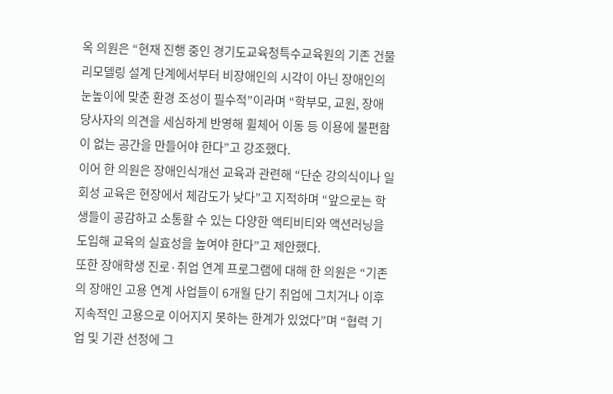옥 의원은 “현재 진행 중인 경기도교육청특수교육원의 기존 건물 리모델링 설계 단계에서부터 비장애인의 시각이 아닌 장애인의 눈높이에 맞춘 환경 조성이 필수적”이라며 “학부모, 교원, 장애 당사자의 의견을 세심하게 반영해 휠체어 이동 등 이용에 불편함이 없는 공간을 만들어야 한다”고 강조했다.
이어 한 의원은 장애인식개선 교육과 관련해 “단순 강의식이나 일회성 교육은 현장에서 체감도가 낮다”고 지적하며 “앞으로는 학생들이 공감하고 소통할 수 있는 다양한 액티비티와 액션러닝을 도입해 교육의 실효성을 높여야 한다”고 제안했다.
또한 장애학생 진로·취업 연계 프로그램에 대해 한 의원은 “기존의 장애인 고용 연계 사업들이 6개월 단기 취업에 그치거나 이후 지속적인 고용으로 이어지지 못하는 한계가 있었다”며 “협력 기업 및 기관 선정에 그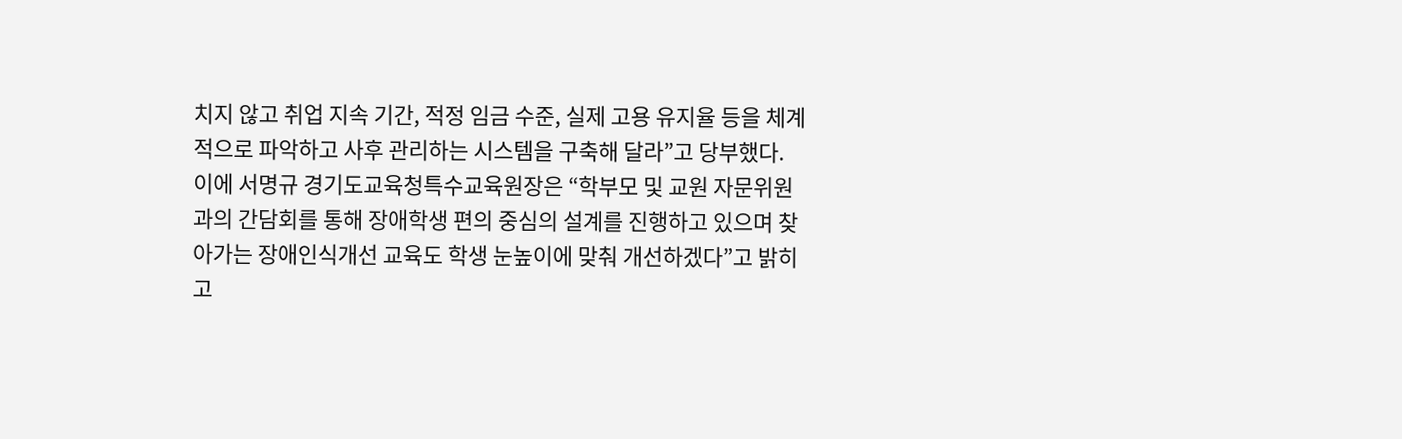치지 않고 취업 지속 기간, 적정 임금 수준, 실제 고용 유지율 등을 체계적으로 파악하고 사후 관리하는 시스템을 구축해 달라”고 당부했다.
이에 서명규 경기도교육청특수교육원장은 “학부모 및 교원 자문위원과의 간담회를 통해 장애학생 편의 중심의 설계를 진행하고 있으며 찾아가는 장애인식개선 교육도 학생 눈높이에 맞춰 개선하겠다”고 밝히고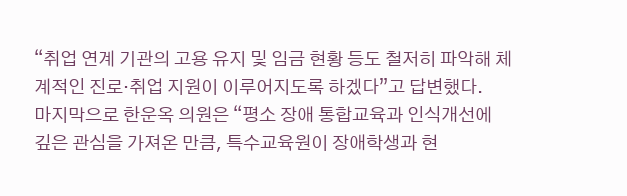“취업 연계 기관의 고용 유지 및 임금 현황 등도 철저히 파악해 체계적인 진로·취업 지원이 이루어지도록 하겠다”고 답변했다.
마지막으로 한운옥 의원은 “평소 장애 통합교육과 인식개선에 깊은 관심을 가져온 만큼, 특수교육원이 장애학생과 현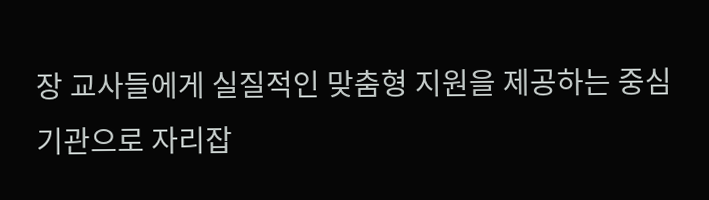장 교사들에게 실질적인 맞춤형 지원을 제공하는 중심 기관으로 자리잡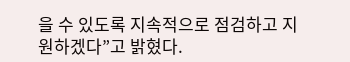을 수 있도록 지속적으로 점검하고 지원하겠다”고 밝혔다.